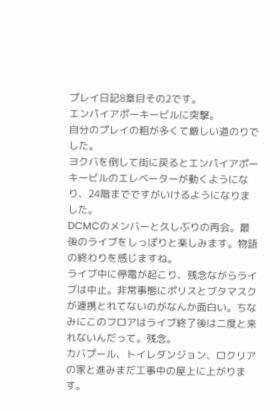プレイ日記8章目その2です。
エンパイアポーキービルに突撃。
自分のプレイの粗が多くて厳しい道のりでした。
ヨクバを倒して街に戻るとエンパイアポーキービルのエレベーターが動くようになり、24階までですがいけるようになりました。
DCMCのメンバーと久しぶりの再会。最後のライブをしっぽりと楽しみます。物語の終わりを感じますね。
ライブ中に停電が起こり、残念ながらライブは中止。非常事態にポリスとブタマスクが連携とれてないのがなんか面白い。ちなみにこのフロアはライブ終了後は二度と来れないんだって。残念。
カバプール、トイレダンジョン、ロクリアの家と進みまだ工事中の屋上に上がります。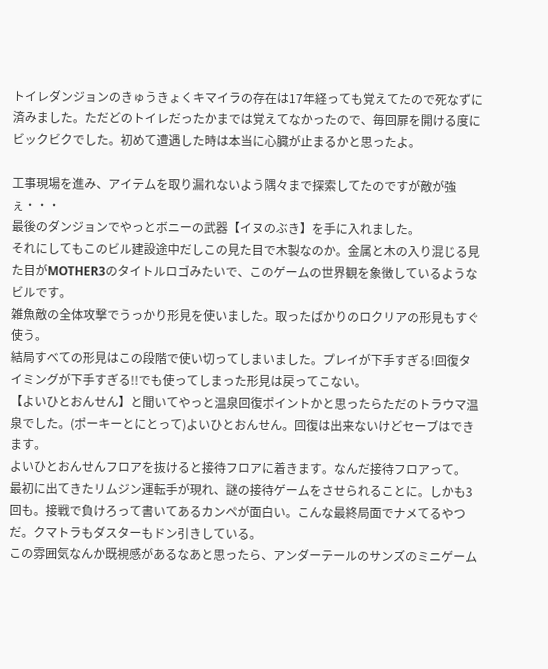トイレダンジョンのきゅうきょくキマイラの存在は17年経っても覚えてたので死なずに済みました。ただどのトイレだったかまでは覚えてなかったので、毎回扉を開ける度にビックビクでした。初めて遭遇した時は本当に心臓が止まるかと思ったよ。

工事現場を進み、アイテムを取り漏れないよう隅々まで探索してたのですが敵が強ぇ・・・
最後のダンジョンでやっとボニーの武器【イヌのぶき】を手に入れました。
それにしてもこのビル建設途中だしこの見た目で木製なのか。金属と木の入り混じる見た目がMOTHER3のタイトルロゴみたいで、このゲームの世界観を象徴しているようなビルです。
雑魚敵の全体攻撃でうっかり形見を使いました。取ったばかりのロクリアの形見もすぐ使う。
結局すべての形見はこの段階で使い切ってしまいました。プレイが下手すぎる!回復タイミングが下手すぎる!!でも使ってしまった形見は戻ってこない。
【よいひとおんせん】と聞いてやっと温泉回復ポイントかと思ったらただのトラウマ温泉でした。(ポーキーとにとって)よいひとおんせん。回復は出来ないけどセーブはできます。
よいひとおんせんフロアを抜けると接待フロアに着きます。なんだ接待フロアって。
最初に出てきたリムジン運転手が現れ、謎の接待ゲームをさせられることに。しかも3回も。接戦で負けろって書いてあるカンペが面白い。こんな最終局面でナメてるやつだ。クマトラもダスターもドン引きしている。
この雰囲気なんか既視感があるなあと思ったら、アンダーテールのサンズのミニゲーム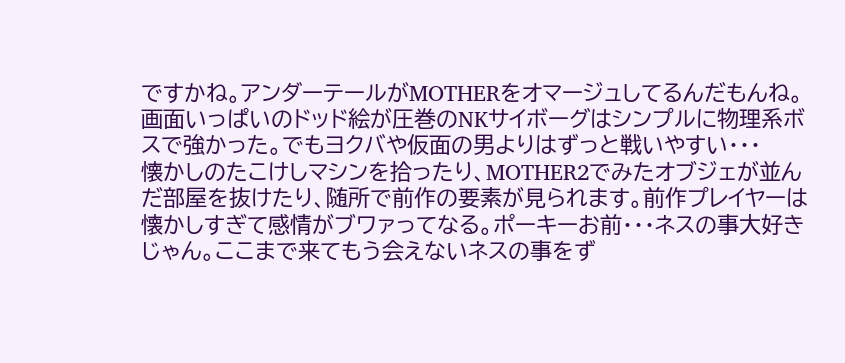ですかね。アンダーテールがMOTHERをオマージュしてるんだもんね。
画面いっぱいのドッド絵が圧巻のNKサイボーグはシンプルに物理系ボスで強かった。でもヨクバや仮面の男よりはずっと戦いやすい・・・
懐かしのたこけしマシンを拾ったり、MOTHER2でみたオブジェが並んだ部屋を抜けたり、随所で前作の要素が見られます。前作プレイヤーは懐かしすぎて感情がブワァってなる。ポーキーお前・・・ネスの事大好きじゃん。ここまで来てもう会えないネスの事をず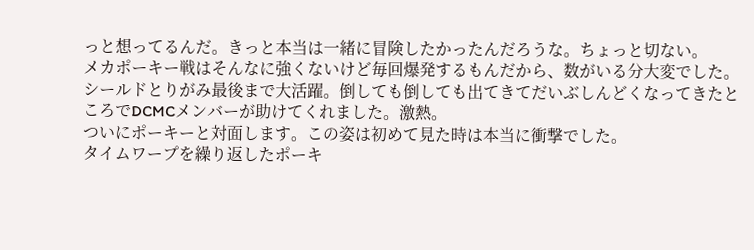っと想ってるんだ。きっと本当は一緒に冒険したかったんだろうな。ちょっと切ない。
メカポーキー戦はそんなに強くないけど毎回爆発するもんだから、数がいる分大変でした。シールドとりがみ最後まで大活躍。倒しても倒しても出てきてだいぶしんどくなってきたところでDCMCメンバーが助けてくれました。激熱。
ついにポーキーと対面します。この姿は初めて見た時は本当に衝撃でした。
タイムワープを繰り返したポーキ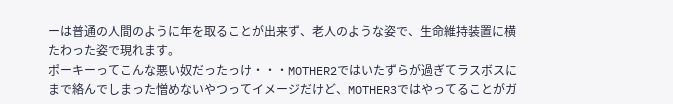ーは普通の人間のように年を取ることが出来ず、老人のような姿で、生命維持装置に横たわった姿で現れます。
ポーキーってこんな悪い奴だったっけ・・・MOTHER2ではいたずらが過ぎてラスボスにまで絡んでしまった憎めないやつってイメージだけど、MOTHER3ではやってることがガ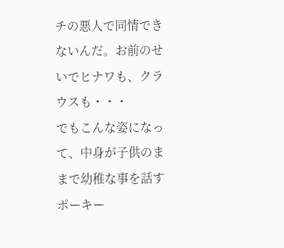チの悪人で同情できないんだ。お前のせいでヒナワも、クラウスも・・・
でもこんな姿になって、中身が子供のままで幼稚な事を話すポーキー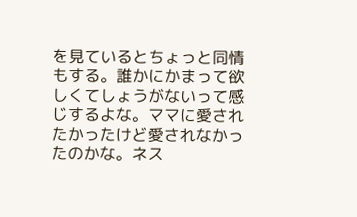を見ているとちょっと同情もする。誰かにかまって欲しくてしょうがないって感じするよな。ママに愛されたかったけど愛されなかったのかな。ネス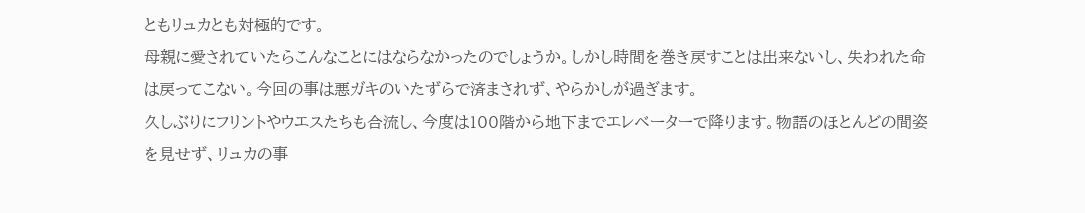ともリュカとも対極的です。
母親に愛されていたらこんなことにはならなかったのでしょうか。しかし時間を巻き戻すことは出来ないし、失われた命は戻ってこない。今回の事は悪ガキのいたずらで済まされず、やらかしが過ぎます。
久しぶりにフリントやウエスたちも合流し、今度は100階から地下までエレベーターで降ります。物語のほとんどの間姿を見せず、リュカの事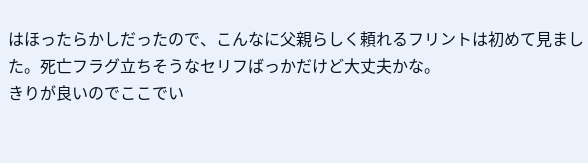はほったらかしだったので、こんなに父親らしく頼れるフリントは初めて見ました。死亡フラグ立ちそうなセリフばっかだけど大丈夫かな。
きりが良いのでここでい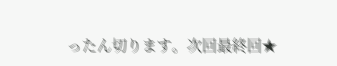ったん切ります。次回最終回★